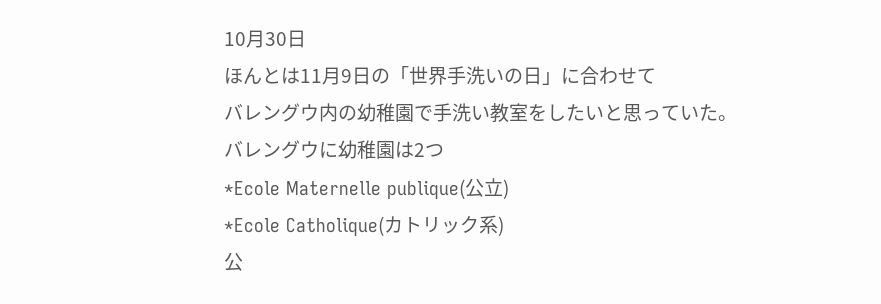10月30日
ほんとは11月9日の「世界手洗いの日」に合わせて
バレングウ内の幼稚園で手洗い教室をしたいと思っていた。
バレングウに幼稚園は2つ
*Ecole Maternelle publique(公立)
*Ecole Catholique(カトリック系)
公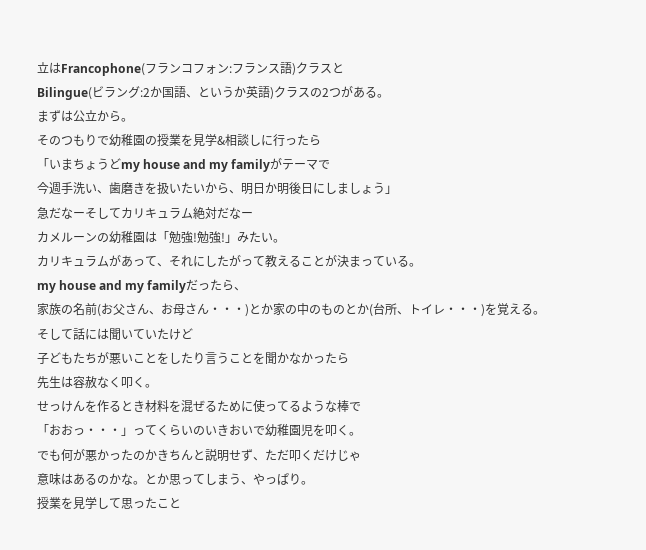立はFrancophone(フランコフォン:フランス語)クラスと
Bilingue(ビラング:2か国語、というか英語)クラスの2つがある。
まずは公立から。
そのつもりで幼稚園の授業を見学&相談しに行ったら
「いまちょうどmy house and my familyがテーマで
今週手洗い、歯磨きを扱いたいから、明日か明後日にしましょう」
急だなーそしてカリキュラム絶対だなー
カメルーンの幼稚園は「勉強!勉強!」みたい。
カリキュラムがあって、それにしたがって教えることが決まっている。
my house and my familyだったら、
家族の名前(お父さん、お母さん・・・)とか家の中のものとか(台所、トイレ・・・)を覚える。
そして話には聞いていたけど
子どもたちが悪いことをしたり言うことを聞かなかったら
先生は容赦なく叩く。
せっけんを作るとき材料を混ぜるために使ってるような棒で
「おおっ・・・」ってくらいのいきおいで幼稚園児を叩く。
でも何が悪かったのかきちんと説明せず、ただ叩くだけじゃ
意味はあるのかな。とか思ってしまう、やっぱり。
授業を見学して思ったこと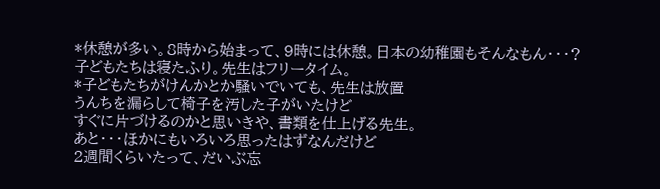*休憩が多い。8時から始まって、9時には休憩。日本の幼稚園もそんなもん・・・?
子どもたちは寝たふり。先生はフリータイム。
*子どもたちがけんかとか騒いでいても、先生は放置
うんちを漏らして椅子を汚した子がいたけど
すぐに片づけるのかと思いきや、書類を仕上げる先生。
あと・・・ほかにもいろいろ思ったはずなんだけど
2週間くらいたって、だいぶ忘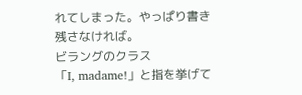れてしまった。やっぱり書き残さなければ。
ビラングのクラス
「I, madame!」と指を挙げて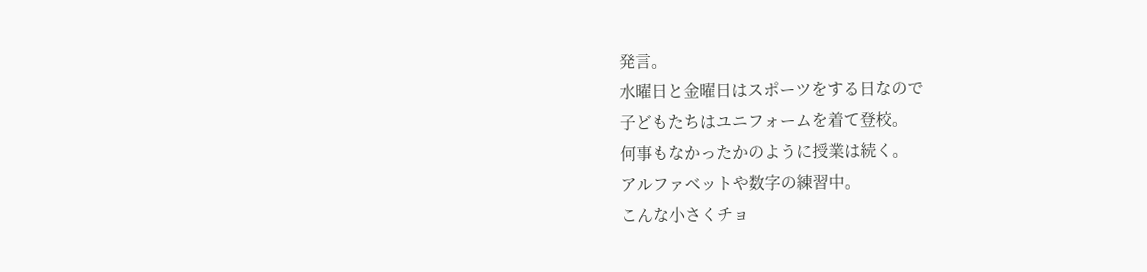発言。
水曜日と金曜日はスポーツをする日なので
子どもたちはユニフォームを着て登校。
何事もなかったかのように授業は続く。
アルファベットや数字の練習中。
こんな小さくチョ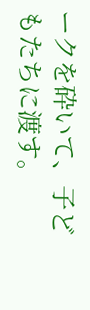ークを砕いて、子どもたちに渡す。